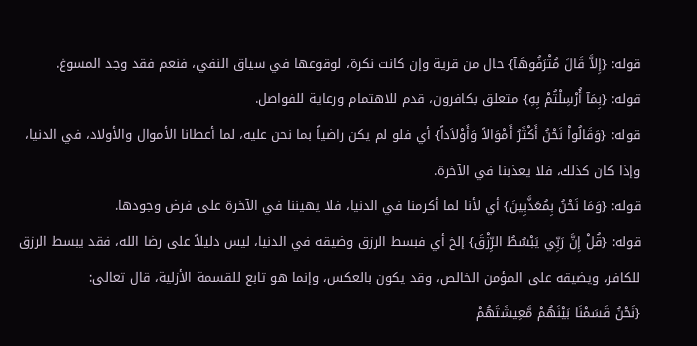قوله: {إِلاَّ قَالَ مُتْرَفُوهَآ} حال من قرية وإن كانت نكرة، لوقوعها في سياق النفي، فنعم فقد وجد المسوغ.
قوله: {بِمَآ أُرْسِلْتُمْ بِهِ} متعلق بكافرون، قدم للاهتمام ورعاية للفواصل.
قوله: {وَقَالُواْ نَحْنُ أَكْثَرُ أَمْوَالاً وَأَوْلاَداً} أي فلو لم يكن راضياً بما نحن عليه، لما أعطانا الأموال والأولاد، في الدنيا، وإذا كان كذلك، فلا يعذبنا في الآخرة.
قوله: {وَمَا نَحْنُ بِمُعَذَّبِينَ} أي لأنا لما أكرمنا في الدنيا، فلا يهيننا في الآخرة على فرض وجودها.
قوله: {قُلْ إِنَّ رَبِّي يَبْسُطُ الرِّزْقَ} إلخ أي فبسط الرزق وضيقه في الدنيا، ليس دليلاً على رضا الله، فقد يبسط الرزق للكافر، ويضيقه على المؤمن الخالص، وقد يكون بالعكس، وإنما هو تابع للقسمة الأزلية، قال تعالى:
{نَحْنُ قَسَمْنَا بَيْنَهُمْ مَّعِيشَتَهُمْ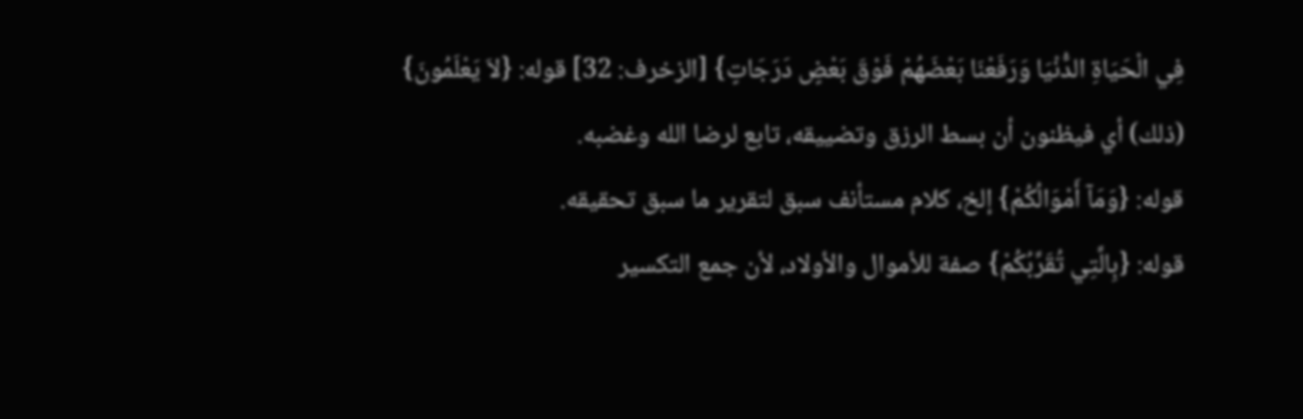فِي الْحَيَاةِ الدُّنْيَا وَرَفَعْنَا بَعْضَهُمْ فَوْقَ بَعْضٍ دَرَجَاتٍ} [الزخرف: 32] قوله: {لاَ يَعْلَمُونَ} (ذلك) أي فيظنون أن بسط الرزق وتضييقه، تابع لرضا الله وغضبه.
قوله: {وَمَآ أَمْوَالُكُمْ} إلخ، كلام مستأنف سبق لتقرير ما سبق تحقيقه.
قوله: {بِالَّتِي تُقَرِّبُكُمْ} صفة للأموال والأولاد، لأن جمع التكسير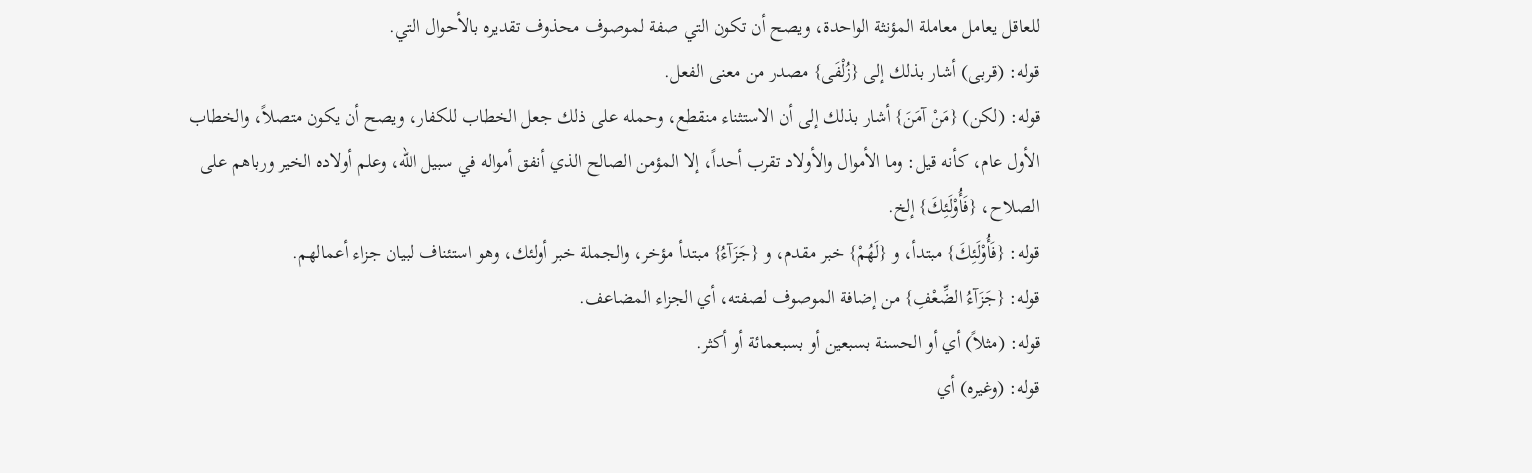للعاقل يعامل معاملة المؤنثة الواحدة، ويصح أن تكون التي صفة لموصوف محذوف تقديره بالأحوال التي.
قوله: (قربى) أشار بذلك إلى {زُلْفَى} مصدر من معنى الفعل.
قوله: (لكن) {مَنْ آمَنَ} أشار بذلك إلى أن الاستثناء منقطع، وحمله على ذلك جعل الخطاب للكفار، ويصح أن يكون متصلاً، والخطاب الأول عام، كأنه قيل: وما الأموال والأولاد تقرب أحداً، إلا المؤمن الصالح الذي أنفق أمواله في سبيل الله، وعلم أولاده الخير ورباهم على الصلاح، {فَأُوْلَئِكَ} إلخ.
قوله: {فَأُوْلَئِكَ} مبتدأ، و {لَهُمْ} خبر مقدم، و {جَزَآءُ} مبتدأ مؤخر، والجملة خبر أولئك، وهو استئناف لبيان جزاء أعمالهم.
قوله: {جَزَآءُ الضِّعْفِ} من إضافة الموصوف لصفته، أي الجزاء المضاعف.
قوله: (مثلاً) أي أو الحسنة بسبعين أو بسبعمائة أو أكثر.
قوله: (وغيره) أي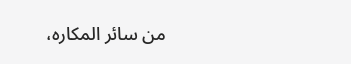من سائر المكاره،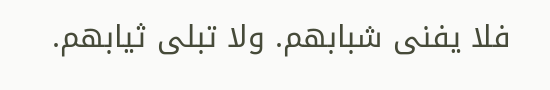فلا يفنى شبابهم. ولا تبلى ثيابهم.